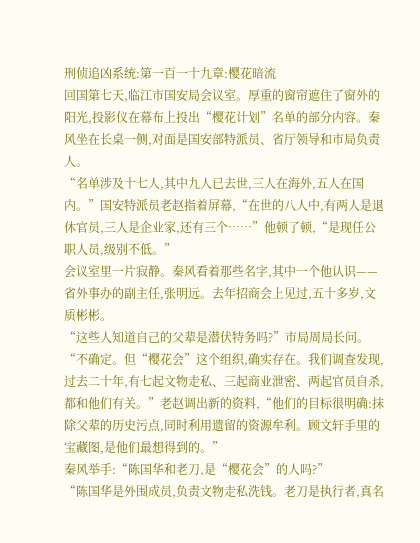刑侦追凶系统:第一百一十九章:樱花暗流
回国第七天,临江市国安局会议室。厚重的窗帘遮住了窗外的阳光,投影仪在幕布上投出“樱花计划”名单的部分内容。秦风坐在长桌一侧,对面是国安部特派员、省厅领导和市局负责人。
“名单涉及十七人,其中九人已去世,三人在海外,五人在国内。”国安特派员老赵指着屏幕,“在世的八人中,有两人是退休官员,三人是企业家,还有三个……”他顿了顿,“是现任公职人员,级别不低。”
会议室里一片寂静。秦风看着那些名字,其中一个他认识——省外事办的副主任,张明远。去年招商会上见过,五十多岁,文质彬彬。
“这些人知道自己的父辈是潜伏特务吗?”市局周局长问。
“不确定。但“樱花会”这个组织,确实存在。我们调查发现,过去二十年,有七起文物走私、三起商业泄密、两起官员自杀,都和他们有关。”老赵调出新的资料,“他们的目标很明确:抹除父辈的历史污点,同时利用遗留的资源牟利。顾文轩手里的宝藏图,是他们最想得到的。”
秦风举手:“陈国华和老刀,是“樱花会”的人吗?”
“陈国华是外围成员,负责文物走私洗钱。老刀是执行者,真名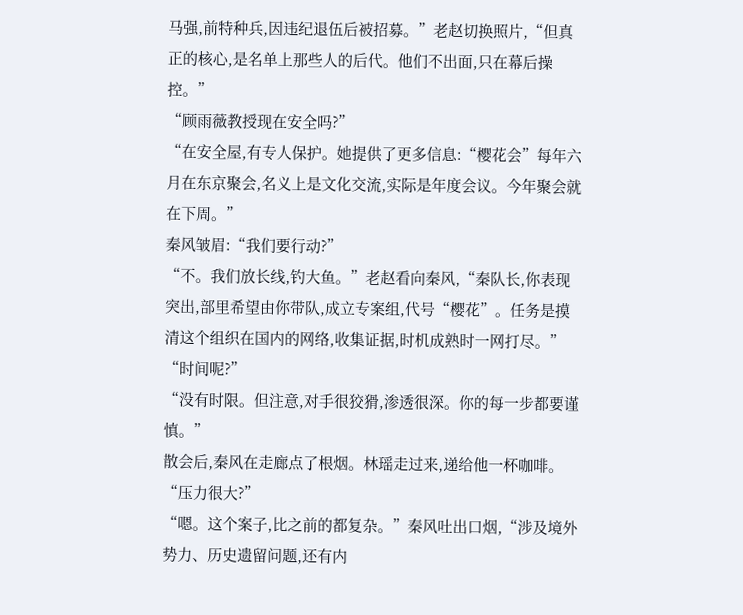马强,前特种兵,因违纪退伍后被招募。”老赵切换照片,“但真正的核心,是名单上那些人的后代。他们不出面,只在幕后操控。”
“顾雨薇教授现在安全吗?”
“在安全屋,有专人保护。她提供了更多信息:“樱花会”每年六月在东京聚会,名义上是文化交流,实际是年度会议。今年聚会就在下周。”
秦风皱眉:“我们要行动?”
“不。我们放长线,钓大鱼。”老赵看向秦风,“秦队长,你表现突出,部里希望由你带队,成立专案组,代号“樱花”。任务是摸清这个组织在国内的网络,收集证据,时机成熟时一网打尽。”
“时间呢?”
“没有时限。但注意,对手很狡猾,渗透很深。你的每一步都要谨慎。”
散会后,秦风在走廊点了根烟。林瑶走过来,递给他一杯咖啡。
“压力很大?”
“嗯。这个案子,比之前的都复杂。”秦风吐出口烟,“涉及境外势力、历史遗留问题,还有内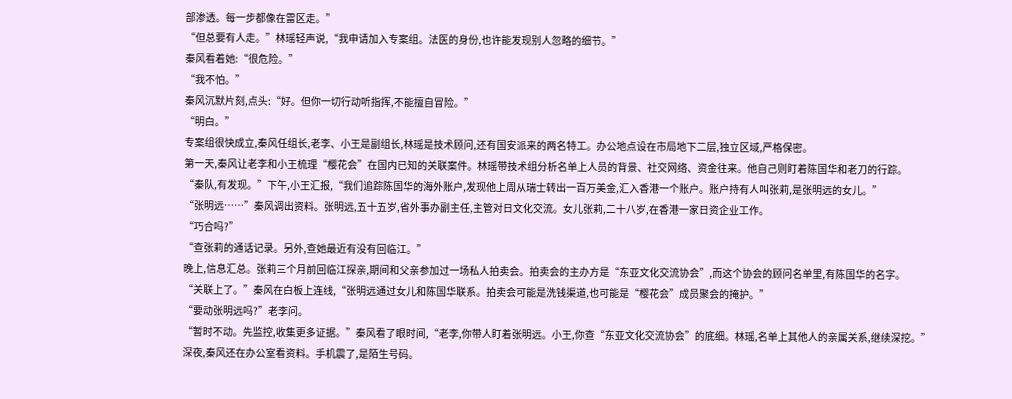部渗透。每一步都像在雷区走。”
“但总要有人走。”林瑶轻声说,“我申请加入专案组。法医的身份,也许能发现别人忽略的细节。”
秦风看着她:“很危险。”
“我不怕。”
秦风沉默片刻,点头:“好。但你一切行动听指挥,不能擅自冒险。”
“明白。”
专案组很快成立,秦风任组长,老李、小王是副组长,林瑶是技术顾问,还有国安派来的两名特工。办公地点设在市局地下二层,独立区域,严格保密。
第一天,秦风让老李和小王梳理“樱花会”在国内已知的关联案件。林瑶带技术组分析名单上人员的背景、社交网络、资金往来。他自己则盯着陈国华和老刀的行踪。
“秦队,有发现。”下午,小王汇报,“我们追踪陈国华的海外账户,发现他上周从瑞士转出一百万美金,汇入香港一个账户。账户持有人叫张莉,是张明远的女儿。”
“张明远……”秦风调出资料。张明远,五十五岁,省外事办副主任,主管对日文化交流。女儿张莉,二十八岁,在香港一家日资企业工作。
“巧合吗?”
“查张莉的通话记录。另外,查她最近有没有回临江。”
晚上,信息汇总。张莉三个月前回临江探亲,期间和父亲参加过一场私人拍卖会。拍卖会的主办方是“东亚文化交流协会”,而这个协会的顾问名单里,有陈国华的名字。
“关联上了。”秦风在白板上连线,“张明远通过女儿和陈国华联系。拍卖会可能是洗钱渠道,也可能是“樱花会”成员聚会的掩护。”
“要动张明远吗?”老李问。
“暂时不动。先监控,收集更多证据。”秦风看了眼时间,“老李,你带人盯着张明远。小王,你查“东亚文化交流协会”的底细。林瑶,名单上其他人的亲属关系,继续深挖。”
深夜,秦风还在办公室看资料。手机震了,是陌生号码。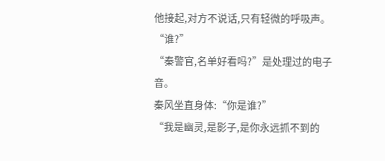他接起,对方不说话,只有轻微的呼吸声。
“谁?”
“秦警官,名单好看吗?”是处理过的电子音。
秦风坐直身体:“你是谁?”
“我是幽灵,是影子,是你永远抓不到的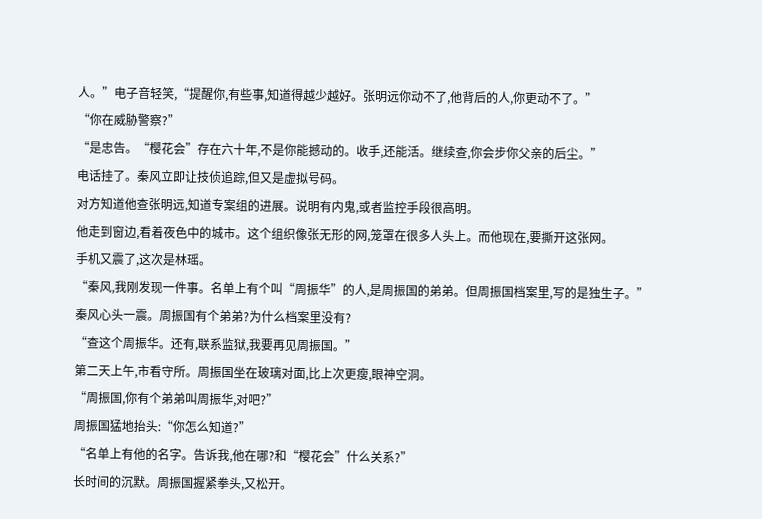人。”电子音轻笑,“提醒你,有些事,知道得越少越好。张明远你动不了,他背后的人,你更动不了。”
“你在威胁警察?”
“是忠告。“樱花会”存在六十年,不是你能撼动的。收手,还能活。继续查,你会步你父亲的后尘。”
电话挂了。秦风立即让技侦追踪,但又是虚拟号码。
对方知道他查张明远,知道专案组的进展。说明有内鬼,或者监控手段很高明。
他走到窗边,看着夜色中的城市。这个组织像张无形的网,笼罩在很多人头上。而他现在,要撕开这张网。
手机又震了,这次是林瑶。
“秦风,我刚发现一件事。名单上有个叫“周振华”的人,是周振国的弟弟。但周振国档案里,写的是独生子。”
秦风心头一震。周振国有个弟弟?为什么档案里没有?
“查这个周振华。还有,联系监狱,我要再见周振国。”
第二天上午,市看守所。周振国坐在玻璃对面,比上次更瘦,眼神空洞。
“周振国,你有个弟弟叫周振华,对吧?”
周振国猛地抬头:“你怎么知道?”
“名单上有他的名字。告诉我,他在哪?和“樱花会”什么关系?”
长时间的沉默。周振国握紧拳头,又松开。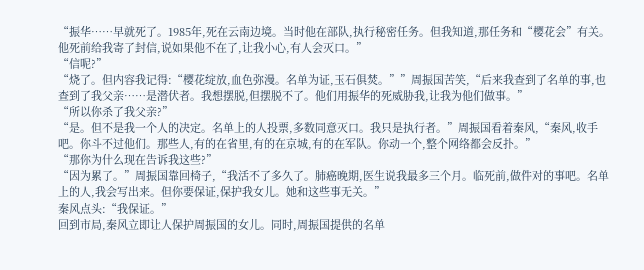“振华……早就死了。1985年,死在云南边境。当时他在部队,执行秘密任务。但我知道,那任务和“樱花会”有关。他死前给我寄了封信,说如果他不在了,让我小心,有人会灭口。”
“信呢?”
“烧了。但内容我记得:“樱花绽放,血色弥漫。名单为证,玉石俱焚。””周振国苦笑,“后来我查到了名单的事,也查到了我父亲……是潜伏者。我想摆脱,但摆脱不了。他们用振华的死威胁我,让我为他们做事。”
“所以你杀了我父亲?”
“是。但不是我一个人的决定。名单上的人投票,多数同意灭口。我只是执行者。”周振国看着秦风,“秦风,收手吧。你斗不过他们。那些人,有的在省里,有的在京城,有的在军队。你动一个,整个网络都会反扑。”
“那你为什么现在告诉我这些?”
“因为累了。”周振国靠回椅子,“我活不了多久了。肺癌晚期,医生说我最多三个月。临死前,做件对的事吧。名单上的人,我会写出来。但你要保证,保护我女儿。她和这些事无关。”
秦风点头:“我保证。”
回到市局,秦风立即让人保护周振国的女儿。同时,周振国提供的名单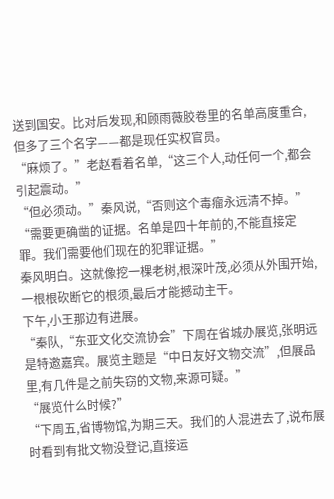送到国安。比对后发现,和顾雨薇胶卷里的名单高度重合,但多了三个名字——都是现任实权官员。
“麻烦了。”老赵看着名单,“这三个人,动任何一个,都会引起震动。”
“但必须动。”秦风说,“否则这个毒瘤永远清不掉。”
“需要更确凿的证据。名单是四十年前的,不能直接定罪。我们需要他们现在的犯罪证据。”
秦风明白。这就像挖一棵老树,根深叶茂,必须从外围开始,一根根砍断它的根须,最后才能撼动主干。
下午,小王那边有进展。
“秦队,“东亚文化交流协会”下周在省城办展览,张明远是特邀嘉宾。展览主题是“中日友好文物交流”,但展品里,有几件是之前失窃的文物,来源可疑。”
“展览什么时候?”
“下周五,省博物馆,为期三天。我们的人混进去了,说布展时看到有批文物没登记,直接运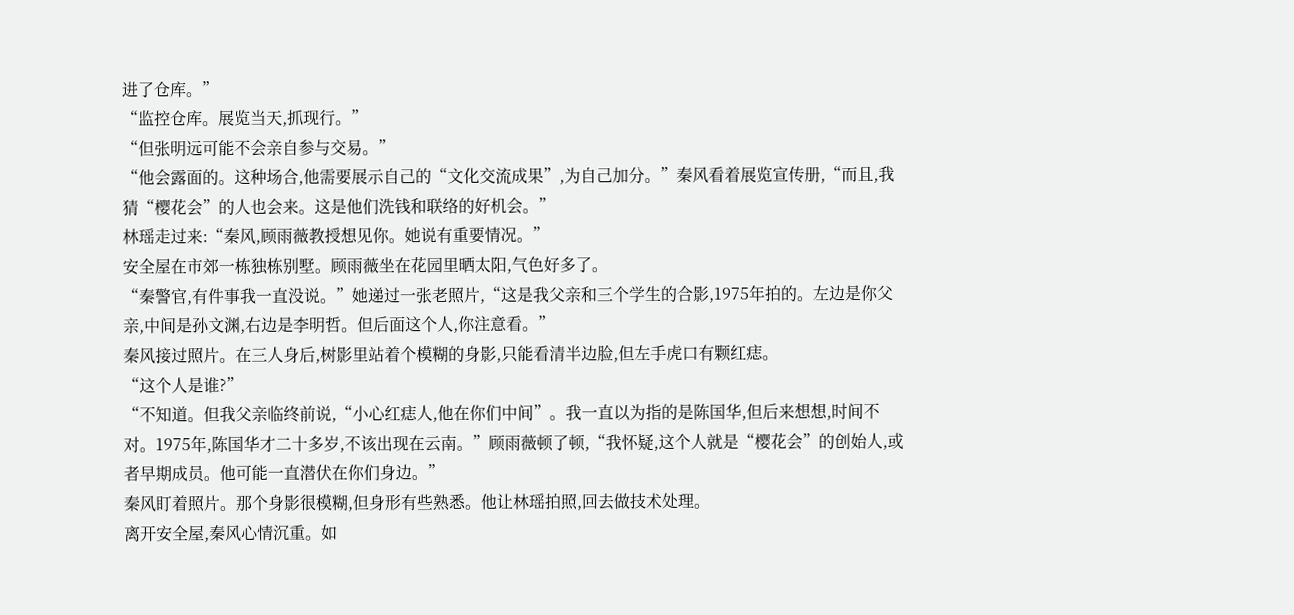进了仓库。”
“监控仓库。展览当天,抓现行。”
“但张明远可能不会亲自参与交易。”
“他会露面的。这种场合,他需要展示自己的“文化交流成果”,为自己加分。”秦风看着展览宣传册,“而且,我猜“樱花会”的人也会来。这是他们洗钱和联络的好机会。”
林瑶走过来:“秦风,顾雨薇教授想见你。她说有重要情况。”
安全屋在市郊一栋独栋别墅。顾雨薇坐在花园里晒太阳,气色好多了。
“秦警官,有件事我一直没说。”她递过一张老照片,“这是我父亲和三个学生的合影,1975年拍的。左边是你父亲,中间是孙文渊,右边是李明哲。但后面这个人,你注意看。”
秦风接过照片。在三人身后,树影里站着个模糊的身影,只能看清半边脸,但左手虎口有颗红痣。
“这个人是谁?”
“不知道。但我父亲临终前说,“小心红痣人,他在你们中间”。我一直以为指的是陈国华,但后来想想,时间不对。1975年,陈国华才二十多岁,不该出现在云南。”顾雨薇顿了顿,“我怀疑,这个人就是“樱花会”的创始人,或者早期成员。他可能一直潜伏在你们身边。”
秦风盯着照片。那个身影很模糊,但身形有些熟悉。他让林瑶拍照,回去做技术处理。
离开安全屋,秦风心情沉重。如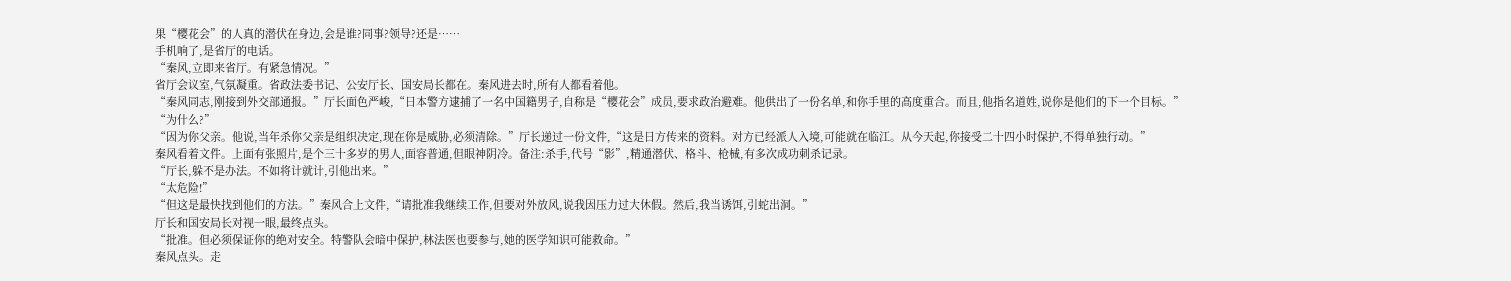果“樱花会”的人真的潜伏在身边,会是谁?同事?领导?还是……
手机响了,是省厅的电话。
“秦风,立即来省厅。有紧急情况。”
省厅会议室,气氛凝重。省政法委书记、公安厅长、国安局长都在。秦风进去时,所有人都看着他。
“秦风同志,刚接到外交部通报。”厅长面色严峻,“日本警方逮捕了一名中国籍男子,自称是“樱花会”成员,要求政治避难。他供出了一份名单,和你手里的高度重合。而且,他指名道姓,说你是他们的下一个目标。”
“为什么?”
“因为你父亲。他说,当年杀你父亲是组织决定,现在你是威胁,必须清除。”厅长递过一份文件,“这是日方传来的资料。对方已经派人入境,可能就在临江。从今天起,你接受二十四小时保护,不得单独行动。”
秦风看着文件。上面有张照片,是个三十多岁的男人,面容普通,但眼神阴冷。备注:杀手,代号“影”,精通潜伏、格斗、枪械,有多次成功刺杀记录。
“厅长,躲不是办法。不如将计就计,引他出来。”
“太危险!”
“但这是最快找到他们的方法。”秦风合上文件,“请批准我继续工作,但要对外放风,说我因压力过大休假。然后,我当诱饵,引蛇出洞。”
厅长和国安局长对视一眼,最终点头。
“批准。但必须保证你的绝对安全。特警队会暗中保护,林法医也要参与,她的医学知识可能救命。”
秦风点头。走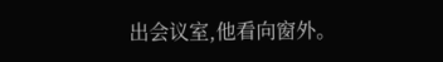出会议室,他看向窗外。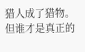猎人成了猎物。
但谁才是真正的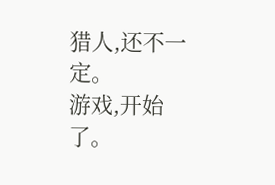猎人,还不一定。
游戏,开始了。